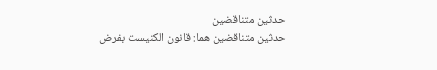حدثين متناقضين
حدثين متناقضين هما: قانون الكنيست بفرض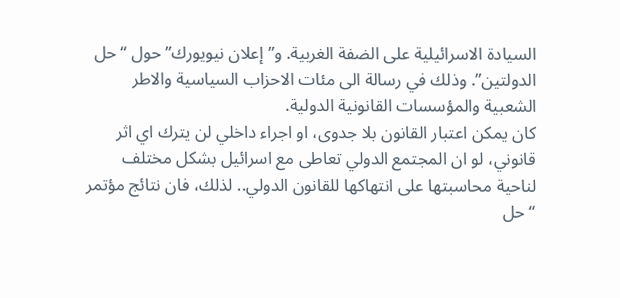السيادة الاسرائيلية على الضفة الغربية. و”إعلان نيويورك” حول “حل الدولتين”. وذلك في رسالة الى مئات الاحزاب السياسية والاطر الشعبية والمؤسسات القانونية الدولية.
كان يمكن اعتبار القانون بلا جدوى، او اجراء داخلي لن يترك اي اثر قانوني، لو ان المجتمع الدولي تعاطى مع اسرائيل بشكل مختلف لناحية محاسبتها على انتهاكها للقانون الدولي.. لذلك، فان نتائج مؤتمر “حل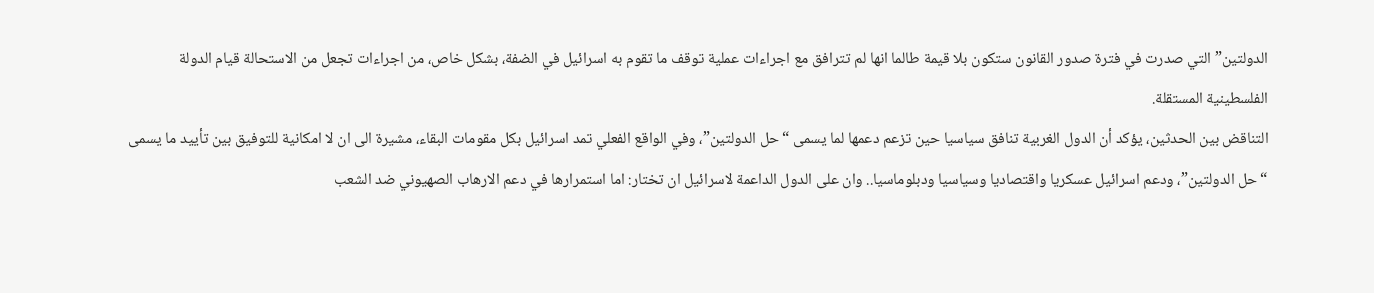الدولتين” التي صدرت في فترة صدور القانون ستكون بلا قيمة طالما انها لم تترافق مع اجراءات عملية توقف ما تقوم به اسرائيل في الضفة، بشكل خاص، من اجراءات تجعل من الاستحالة قيام الدولة الفلسطينية المستقلة.
التناقض بين الحدثين، يؤكد أن الدول الغربية تنافق سياسيا حين تزعم دعمها لما يسمى “حل الدولتين”، وفي الواقع الفعلي تمد اسرائيل بكل مقومات البقاء، مشيرة الى ان لا امكانية للتوفيق بين تأييد ما يسمى “حل الدولتين”، ودعم اسرائيل عسكريا واقتصاديا وسياسيا ودبلوماسيا.. وان على الدول الداعمة لاسرائيل ان تختار: اما استمرارها في دعم الارهاب الصهيوني ضد الشعب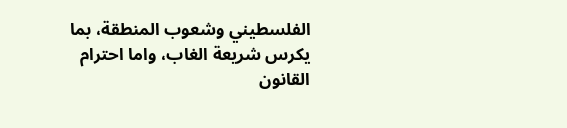الفلسطيني وشعوب المنطقة، بما يكرس شريعة الغاب، واما احترام القانون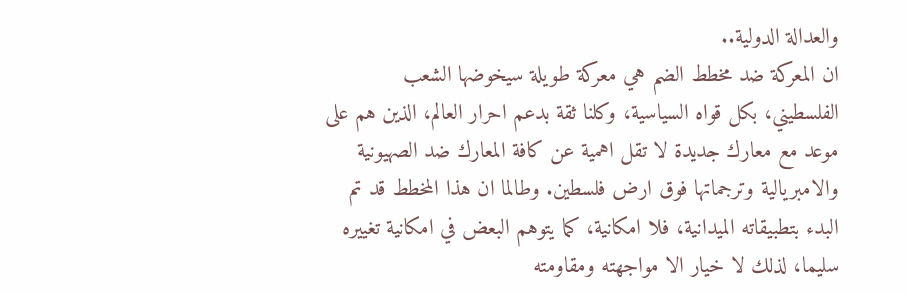والعدالة الدولية..
ان المعركة ضد مخطط الضم هي معركة طويلة سيخوضها الشعب الفلسطيني، بكل قواه السياسية، وكلنا ثقة بدعم احرار العالم، الذين هم على موعد مع معارك جديدة لا تقل اهمية عن كافة المعارك ضد الصهيونية والامبريالية وترجماتها فوق ارض فلسطين. وطالما ان هذا المخطط قد تم البدء بتطبيقاته الميدانية، فلا امكانية، كما يتوهم البعض في امكانية تغييره سليما، لذلك لا خيار الا مواجهته ومقاومته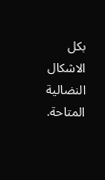بكل الاشكال النضالية المتاحة.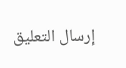إرسال التعليق